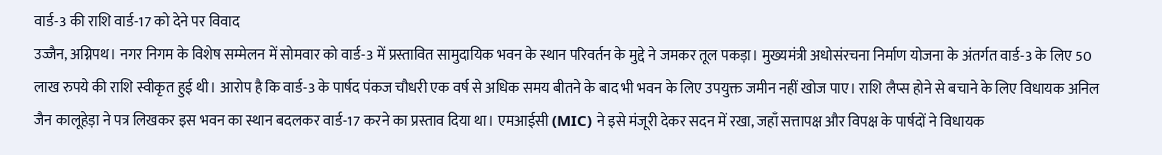वार्ड-3 की राशि वार्ड-17 को देने पर विवाद
उज्जैन, अग्निपथ। नगर निगम के विशेष सम्मेलन में सोमवार को वार्ड-3 में प्रस्तावित सामुदायिक भवन के स्थान परिवर्तन के मुद्दे ने जमकर तूल पकड़ा। मुख्यमंत्री अधोसंरचना निर्माण योजना के अंतर्गत वार्ड-3 के लिए 50 लाख रुपये की राशि स्वीकृत हुई थी। आरोप है कि वार्ड-3 के पार्षद पंकज चौधरी एक वर्ष से अधिक समय बीतने के बाद भी भवन के लिए उपयुक्त जमीन नहीं खोज पाए। राशि लैप्स होने से बचाने के लिए विधायक अनिल जैन कालूहेड़ा ने पत्र लिखकर इस भवन का स्थान बदलकर वार्ड-17 करने का प्रस्ताव दिया था। एमआईसी (MIC) ने इसे मंजूरी देकर सदन में रखा, जहाँ सत्तापक्ष और विपक्ष के पार्षदों ने विधायक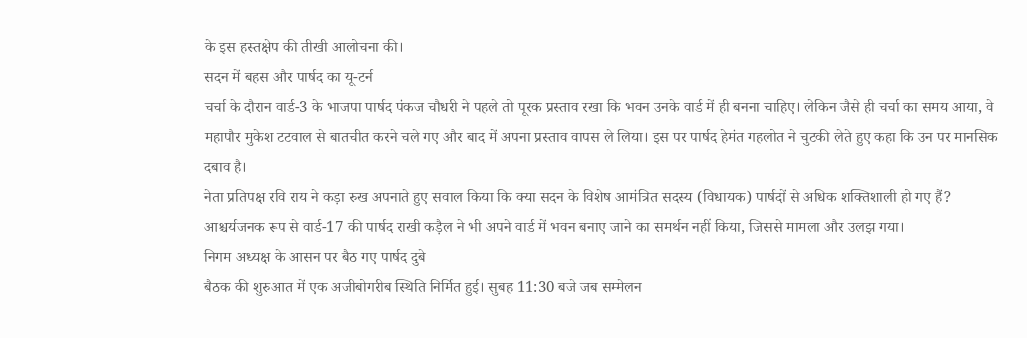के इस हस्तक्षेप की तीखी आलोचना की।
सदन में बहस और पार्षद का यू-टर्न
चर्चा के दौरान वार्ड-3 के भाजपा पार्षद पंकज चौधरी ने पहले तो पूरक प्रस्ताव रखा कि भवन उनके वार्ड में ही बनना चाहिए। लेकिन जैसे ही चर्चा का समय आया, वे महापौर मुकेश टटवाल से बातचीत करने चले गए और बाद में अपना प्रस्ताव वापस ले लिया। इस पर पार्षद हेमंत गहलोत ने चुटकी लेते हुए कहा कि उन पर मानसिक दबाव है।
नेता प्रतिपक्ष रवि राय ने कड़ा रुख अपनाते हुए सवाल किया कि क्या सदन के विशेष आमंत्रित सदस्य (विधायक) पार्षदों से अधिक शक्तिशाली हो गए हैं? आश्चर्यजनक रूप से वार्ड-17 की पार्षद राखी कड़ैल ने भी अपने वार्ड में भवन बनाए जाने का समर्थन नहीं किया, जिससे मामला और उलझ गया।
निगम अध्यक्ष के आसन पर बैठ गए पार्षद दुबे
बैठक की शुरुआत में एक अजीबोगरीब स्थिति निर्मित हुई। सुबह 11:30 बजे जब सम्मेलन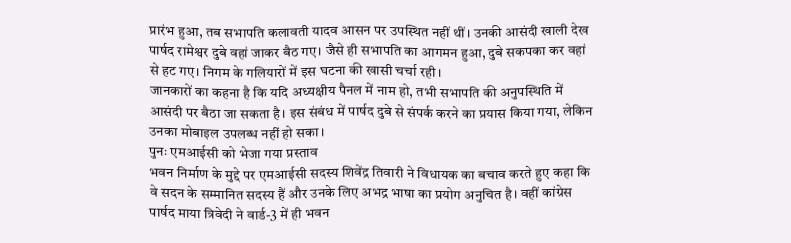प्रारंभ हुआ, तब सभापति कलावती यादव आसन पर उपस्थित नहीं थीं। उनकी आसंदी खाली देख पार्षद रामेश्वर दुबे वहां जाकर बैठ गए। जैसे ही सभापति का आगमन हुआ, दुबे सकपका कर वहां से हट गए। निगम के गलियारों में इस घटना की खासी चर्चा रही।
जानकारों का कहना है कि यदि अध्यक्षीय पैनल में नाम हो, तभी सभापति की अनुपस्थिति में आसंदी पर बैठा जा सकता है। इस संबंध में पार्षद दुबे से संपर्क करने का प्रयास किया गया, लेकिन उनका मोबाइल उपलब्ध नहीं हो सका।
पुनः एमआईसी को भेजा गया प्रस्ताव
भवन निर्माण के मुद्दे पर एमआईसी सदस्य शिवेंद्र तिवारी ने विधायक का बचाव करते हुए कहा कि वे सदन के सम्मानित सदस्य हैं और उनके लिए अभद्र भाषा का प्रयोग अनुचित है। वहीं कांग्रेस पार्षद माया त्रिवेदी ने वार्ड-3 में ही भवन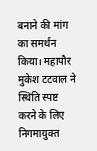बनाने की मांग का समर्थन किया। महापौर मुकेश टटवाल ने स्थिति स्पष्ट करने के लिए निगमायुक्त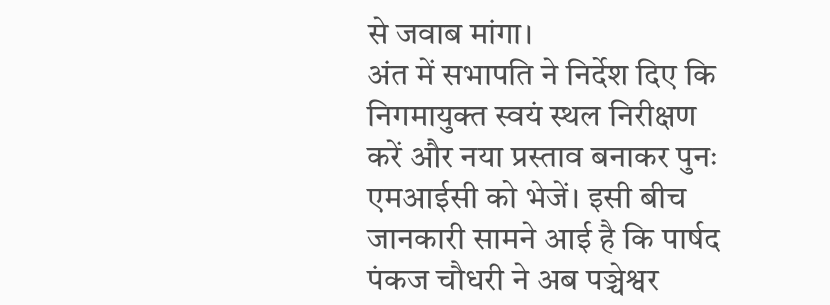से जवाब मांगा।
अंत में सभापति ने निर्देश दिए कि निगमायुक्त स्वयं स्थल निरीक्षण करें और नया प्रस्ताव बनाकर पुनः एमआईसी को भेजें। इसी बीच जानकारी सामने आई है कि पार्षद पंकज चौधरी ने अब पञ्चेश्वर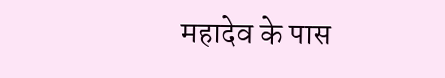महादेव के पास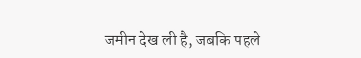जमीन देख ली है, जबकि पहले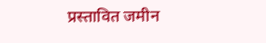प्रस्तावित जमीन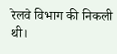रेलवे विभाग की निकली थी।